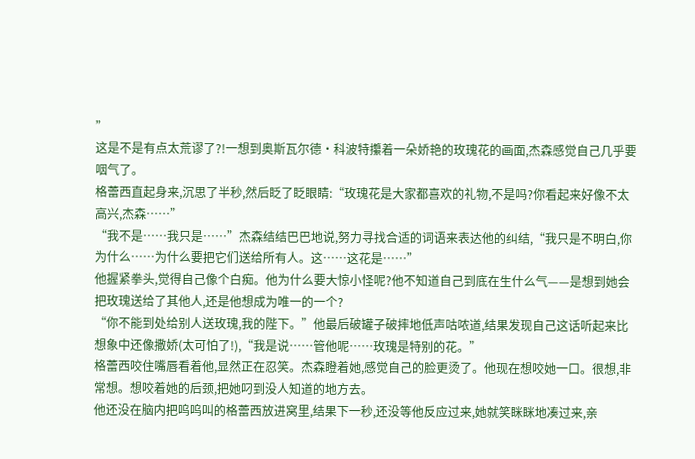”
这是不是有点太荒谬了?!一想到奥斯瓦尔德·科波特攥着一朵娇艳的玫瑰花的画面,杰森感觉自己几乎要咽气了。
格蕾西直起身来,沉思了半秒,然后眨了眨眼睛:“玫瑰花是大家都喜欢的礼物,不是吗?你看起来好像不太高兴,杰森……”
“我不是……我只是……”杰森结结巴巴地说,努力寻找合适的词语来表达他的纠结,“我只是不明白,你为什么……为什么要把它们送给所有人。这……这花是……”
他握紧拳头,觉得自己像个白痴。他为什么要大惊小怪呢?他不知道自己到底在生什么气——是想到她会把玫瑰送给了其他人,还是他想成为唯一的一个?
“你不能到处给别人送玫瑰,我的陛下。”他最后破罐子破摔地低声咕哝道,结果发现自己这话听起来比想象中还像撒娇(太可怕了!),“我是说……管他呢……玫瑰是特别的花。”
格蕾西咬住嘴唇看着他,显然正在忍笑。杰森瞪着她,感觉自己的脸更烫了。他现在想咬她一口。很想,非常想。想咬着她的后颈,把她叼到没人知道的地方去。
他还没在脑内把呜呜叫的格蕾西放进窝里,结果下一秒,还没等他反应过来,她就笑眯眯地凑过来,亲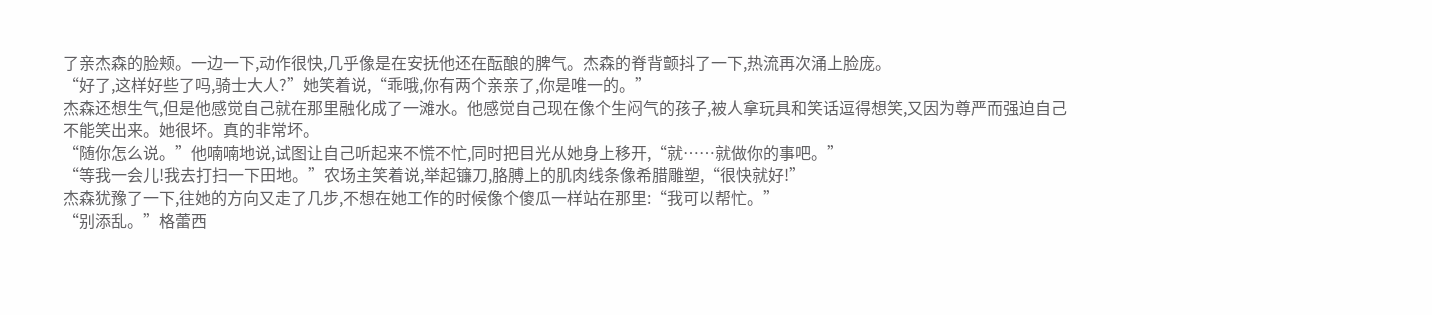了亲杰森的脸颊。一边一下,动作很快,几乎像是在安抚他还在酝酿的脾气。杰森的脊背颤抖了一下,热流再次涌上脸庞。
“好了,这样好些了吗,骑士大人?”她笑着说,“乖哦,你有两个亲亲了,你是唯一的。”
杰森还想生气,但是他感觉自己就在那里融化成了一滩水。他感觉自己现在像个生闷气的孩子,被人拿玩具和笑话逗得想笑,又因为尊严而强迫自己不能笑出来。她很坏。真的非常坏。
“随你怎么说。”他喃喃地说,试图让自己听起来不慌不忙,同时把目光从她身上移开,“就……就做你的事吧。”
“等我一会儿!我去打扫一下田地。”农场主笑着说,举起镰刀,胳膊上的肌肉线条像希腊雕塑,“很快就好!”
杰森犹豫了一下,往她的方向又走了几步,不想在她工作的时候像个傻瓜一样站在那里:“我可以帮忙。”
“别添乱。”格蕾西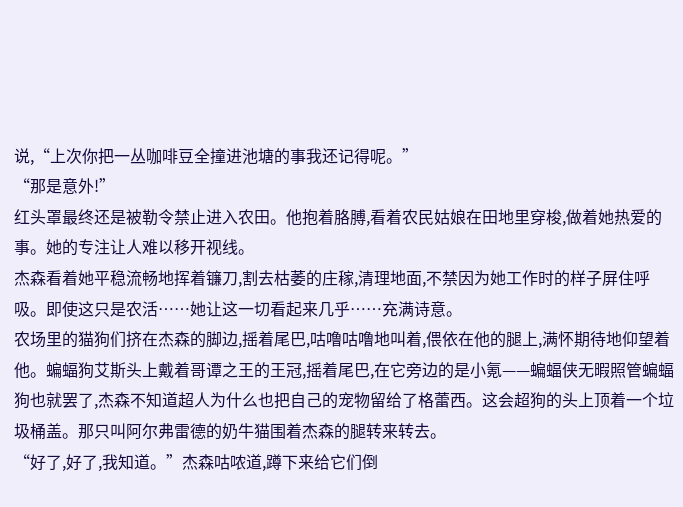说,“上次你把一丛咖啡豆全撞进池塘的事我还记得呢。”
“那是意外!”
红头罩最终还是被勒令禁止进入农田。他抱着胳膊,看着农民姑娘在田地里穿梭,做着她热爱的事。她的专注让人难以移开视线。
杰森看着她平稳流畅地挥着镰刀,割去枯萎的庄稼,清理地面,不禁因为她工作时的样子屏住呼吸。即使这只是农活……她让这一切看起来几乎……充满诗意。
农场里的猫狗们挤在杰森的脚边,摇着尾巴,咕噜咕噜地叫着,偎依在他的腿上,满怀期待地仰望着他。蝙蝠狗艾斯头上戴着哥谭之王的王冠,摇着尾巴,在它旁边的是小氪——蝙蝠侠无暇照管蝙蝠狗也就罢了,杰森不知道超人为什么也把自己的宠物留给了格蕾西。这会超狗的头上顶着一个垃圾桶盖。那只叫阿尔弗雷德的奶牛猫围着杰森的腿转来转去。
“好了,好了,我知道。”杰森咕哝道,蹲下来给它们倒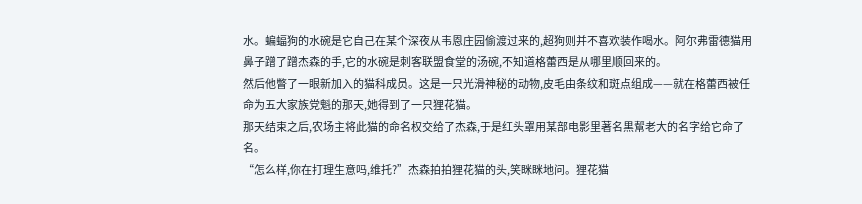水。蝙蝠狗的水碗是它自己在某个深夜从韦恩庄园偷渡过来的,超狗则并不喜欢装作喝水。阿尔弗雷德猫用鼻子蹭了蹭杰森的手,它的水碗是刺客联盟食堂的汤碗,不知道格蕾西是从哪里顺回来的。
然后他瞥了一眼新加入的猫科成员。这是一只光滑神秘的动物,皮毛由条纹和斑点组成——就在格蕾西被任命为五大家族党魁的那天,她得到了一只狸花猫。
那天结束之后,农场主将此猫的命名权交给了杰森,于是红头罩用某部电影里著名黒幚老大的名字给它命了名。
“怎么样,你在打理生意吗,维托?”杰森拍拍狸花猫的头,笑眯眯地问。狸花猫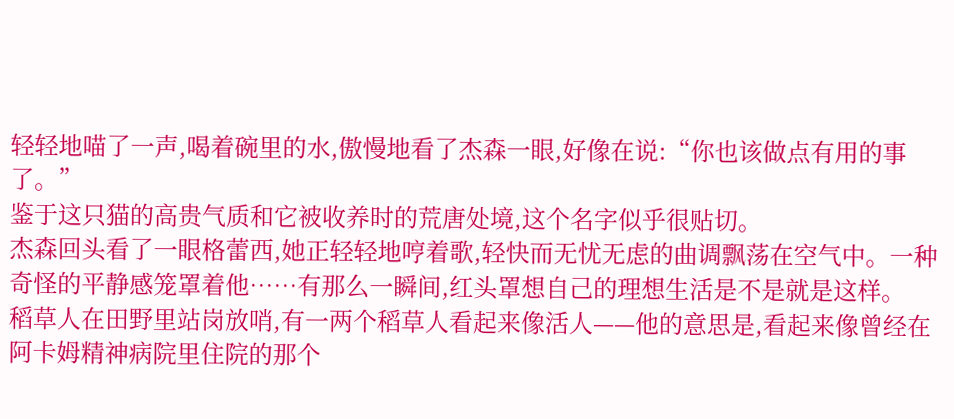轻轻地喵了一声,喝着碗里的水,傲慢地看了杰森一眼,好像在说:“你也该做点有用的事了。”
鉴于这只猫的高贵气质和它被收养时的荒唐处境,这个名字似乎很贴切。
杰森回头看了一眼格蕾西,她正轻轻地哼着歌,轻快而无忧无虑的曲调飘荡在空气中。一种奇怪的平静感笼罩着他……有那么一瞬间,红头罩想自己的理想生活是不是就是这样。
稻草人在田野里站岗放哨,有一两个稻草人看起来像活人——他的意思是,看起来像曾经在阿卡姆精神病院里住院的那个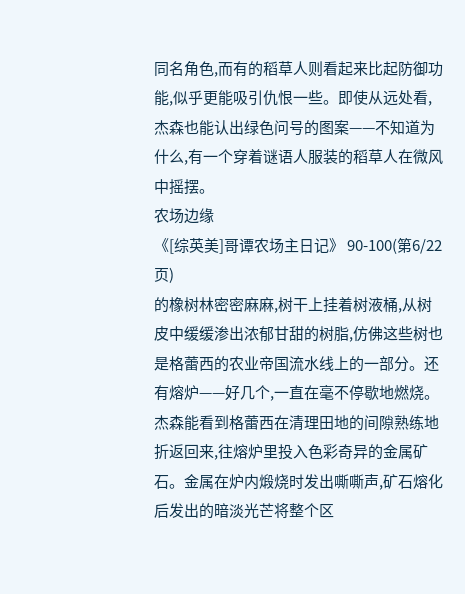同名角色,而有的稻草人则看起来比起防御功能,似乎更能吸引仇恨一些。即使从远处看,杰森也能认出绿色问号的图案——不知道为什么,有一个穿着谜语人服装的稻草人在微风中摇摆。
农场边缘
《[综英美]哥谭农场主日记》 90-100(第6/22页)
的橡树林密密麻麻,树干上挂着树液桶,从树皮中缓缓渗出浓郁甘甜的树脂,仿佛这些树也是格蕾西的农业帝国流水线上的一部分。还有熔炉——好几个,一直在毫不停歇地燃烧。
杰森能看到格蕾西在清理田地的间隙熟练地折返回来,往熔炉里投入色彩奇异的金属矿石。金属在炉内煅烧时发出嘶嘶声,矿石熔化后发出的暗淡光芒将整个区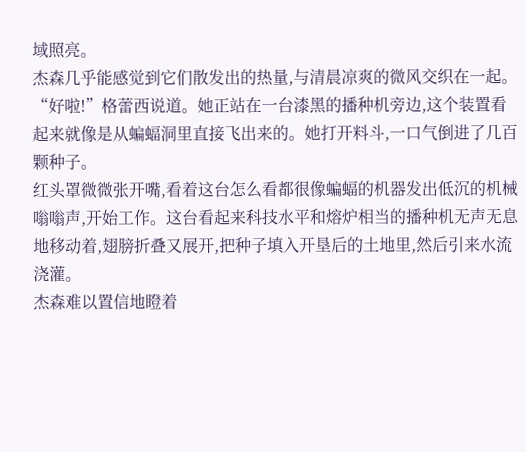域照亮。
杰森几乎能感觉到它们散发出的热量,与清晨凉爽的微风交织在一起。
“好啦!”格蕾西说道。她正站在一台漆黑的播种机旁边,这个装置看起来就像是从蝙蝠洞里直接飞出来的。她打开料斗,一口气倒进了几百颗种子。
红头罩微微张开嘴,看着这台怎么看都很像蝙蝠的机器发出低沉的机械嗡嗡声,开始工作。这台看起来科技水平和熔炉相当的播种机无声无息地移动着,翅膀折叠又展开,把种子填入开垦后的土地里,然后引来水流浇灌。
杰森难以置信地瞪着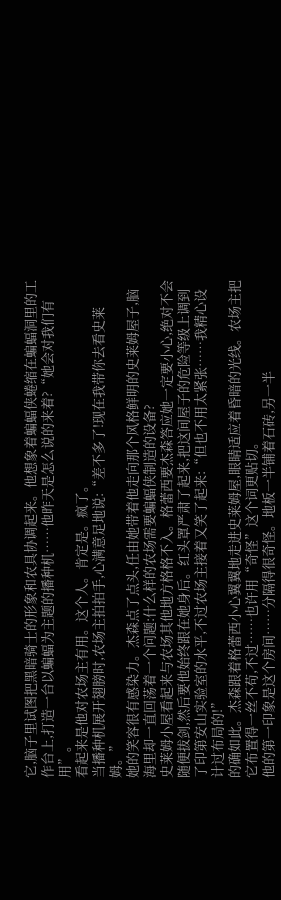它,脑子里试图把黑暗骑士的形象和农具协调起来。他想象着蝙蝠侠蜷缩在蝙蝠洞里的工作台上,打造一台以蝙蝠为主题的播种机……他昨天是怎么说的来着?“她会对我们有用”。
看起来是他对农场主有用。这个人。肯定是。疯了。
当播种机展开翅膀时,农场主拍拍手,心满意足地说:“差不多了!现在我带你去看史莱姆。”
她的笑容很有感染力。杰森点了点头,任由她带着他走向那个风格鲜明的史莱姆屋子,脑海里却一直回荡着一个问题:什么样的农场需要蝙蝠侠制造的设备?
史莱姆小屋看起来与农场其他地方格格不入。格蕾西要杰森答应她一定要小心,绝对不会随便拔剑,然后要他始终跟在她身后。红头罩严肃了起来,把这间屋子的危险等级上调到了印第安山实验室的水平,不过农场主接着又笑了起来:“但也不用太紧张……我精心设计过布局的!”
的确如此。杰森跟着格蕾西小心翼翼地走进史莱姆屋,眼睛适应着昏暗的光线。农场主把它布置得一丝不苟,不过……也许用“奇怪”这个词更贴切。
他的第一印象是这个房间……分隔得很奇怪。地板一半铺着石砖,另一半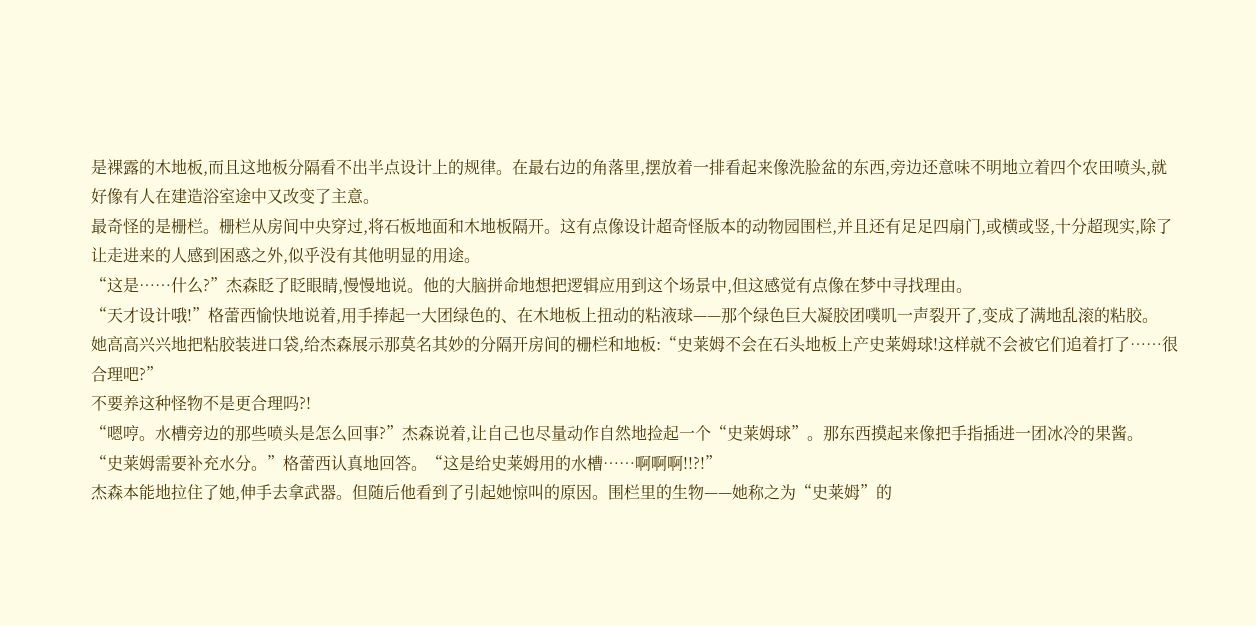是裸露的木地板,而且这地板分隔看不出半点设计上的规律。在最右边的角落里,摆放着一排看起来像洗脸盆的东西,旁边还意味不明地立着四个农田喷头,就好像有人在建造浴室途中又改变了主意。
最奇怪的是栅栏。栅栏从房间中央穿过,将石板地面和木地板隔开。这有点像设计超奇怪版本的动物园围栏,并且还有足足四扇门,或横或竖,十分超现实,除了让走进来的人感到困惑之外,似乎没有其他明显的用途。
“这是……什么?”杰森眨了眨眼睛,慢慢地说。他的大脑拼命地想把逻辑应用到这个场景中,但这感觉有点像在梦中寻找理由。
“天才设计哦!”格蕾西愉快地说着,用手捧起一大团绿色的、在木地板上扭动的粘液球——那个绿色巨大凝胶团噗叽一声裂开了,变成了满地乱滚的粘胶。
她高高兴兴地把粘胶装进口袋,给杰森展示那莫名其妙的分隔开房间的栅栏和地板:“史莱姆不会在石头地板上产史莱姆球!这样就不会被它们追着打了……很合理吧?”
不要养这种怪物不是更合理吗?!
“嗯哼。水槽旁边的那些喷头是怎么回事?”杰森说着,让自己也尽量动作自然地捡起一个“史莱姆球”。那东西摸起来像把手指插进一团冰冷的果酱。
“史莱姆需要补充水分。”格蕾西认真地回答。“这是给史莱姆用的水槽……啊啊啊!!?!”
杰森本能地拉住了她,伸手去拿武器。但随后他看到了引起她惊叫的原因。围栏里的生物——她称之为“史莱姆”的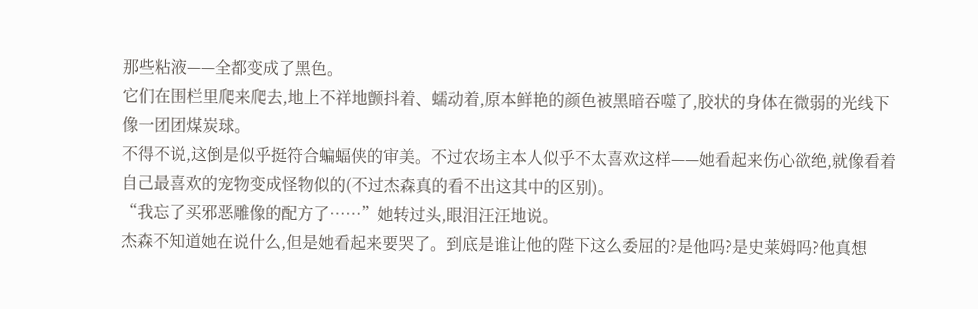那些粘液——全都变成了黑色。
它们在围栏里爬来爬去,地上不祥地颤抖着、蠕动着,原本鲜艳的颜色被黑暗吞噬了,胶状的身体在微弱的光线下像一团团煤炭球。
不得不说,这倒是似乎挺符合蝙蝠侠的审美。不过农场主本人似乎不太喜欢这样——她看起来伤心欲绝,就像看着自己最喜欢的宠物变成怪物似的(不过杰森真的看不出这其中的区别)。
“我忘了买邪恶雕像的配方了……”她转过头,眼泪汪汪地说。
杰森不知道她在说什么,但是她看起来要哭了。到底是谁让他的陛下这么委屈的?是他吗?是史莱姆吗?他真想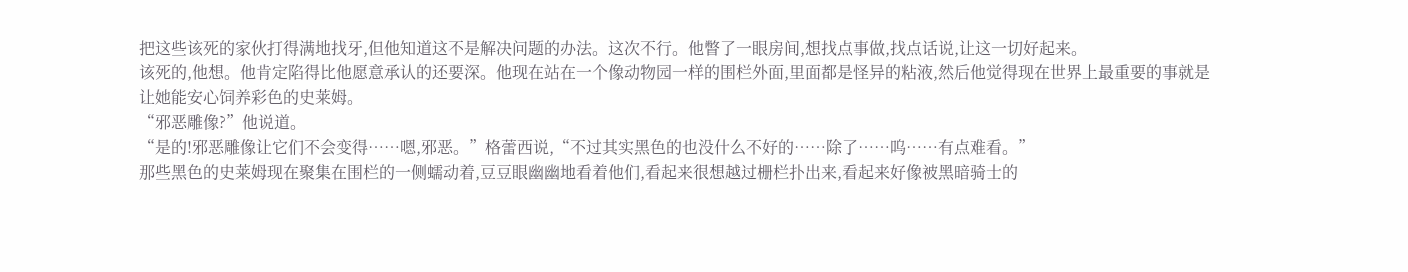把这些该死的家伙打得满地找牙,但他知道这不是解决问题的办法。这次不行。他瞥了一眼房间,想找点事做,找点话说,让这一切好起来。
该死的,他想。他肯定陷得比他愿意承认的还要深。他现在站在一个像动物园一样的围栏外面,里面都是怪异的粘液,然后他觉得现在世界上最重要的事就是让她能安心饲养彩色的史莱姆。
“邪恶雕像?”他说道。
“是的!邪恶雕像让它们不会变得……嗯,邪恶。”格蕾西说,“不过其实黑色的也没什么不好的……除了……呜……有点难看。”
那些黑色的史莱姆现在聚集在围栏的一侧蠕动着,豆豆眼幽幽地看着他们,看起来很想越过栅栏扑出来,看起来好像被黑暗骑士的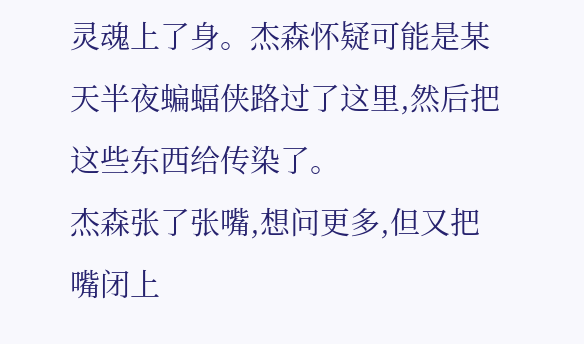灵魂上了身。杰森怀疑可能是某天半夜蝙蝠侠路过了这里,然后把这些东西给传染了。
杰森张了张嘴,想问更多,但又把嘴闭上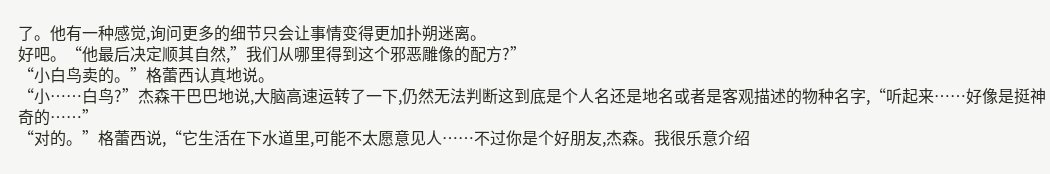了。他有一种感觉,询问更多的细节只会让事情变得更加扑朔迷离。
好吧。“他最后决定顺其自然,”我们从哪里得到这个邪恶雕像的配方?”
“小白鸟卖的。”格蕾西认真地说。
“小……白鸟?”杰森干巴巴地说,大脑高速运转了一下,仍然无法判断这到底是个人名还是地名或者是客观描述的物种名字,“听起来……好像是挺神奇的……”
“对的。”格蕾西说,“它生活在下水道里,可能不太愿意见人……不过你是个好朋友,杰森。我很乐意介绍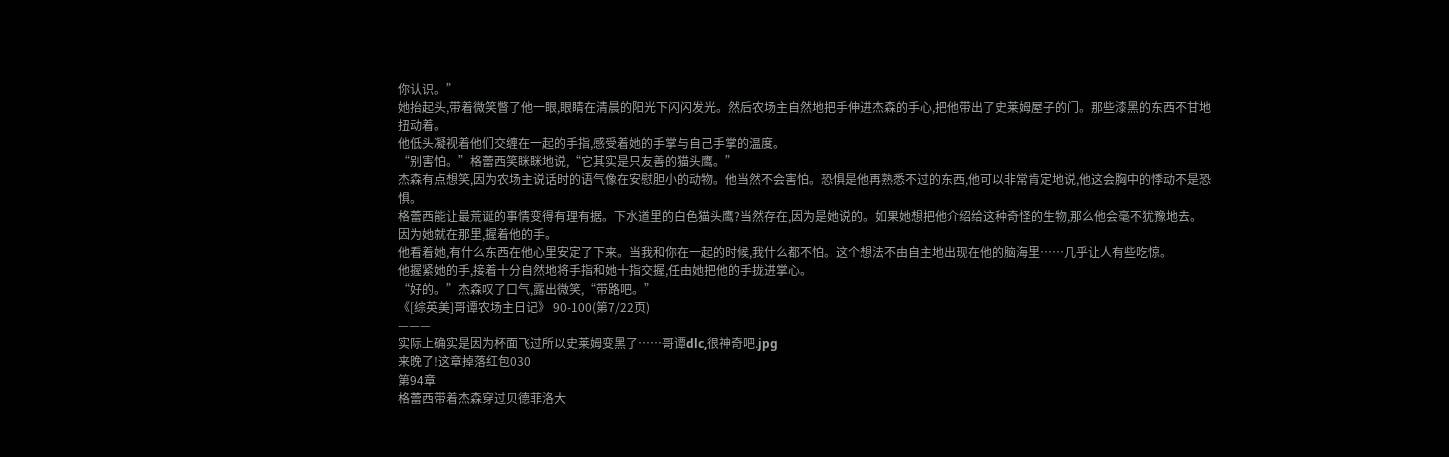你认识。”
她抬起头,带着微笑瞥了他一眼,眼睛在清晨的阳光下闪闪发光。然后农场主自然地把手伸进杰森的手心,把他带出了史莱姆屋子的门。那些漆黑的东西不甘地扭动着。
他低头凝视着他们交缠在一起的手指,感受着她的手掌与自己手掌的温度。
“别害怕。”格蕾西笑眯眯地说,“它其实是只友善的猫头鹰。”
杰森有点想笑,因为农场主说话时的语气像在安慰胆小的动物。他当然不会害怕。恐惧是他再熟悉不过的东西,他可以非常肯定地说,他这会胸中的悸动不是恐惧。
格蕾西能让最荒诞的事情变得有理有据。下水道里的白色猫头鹰?当然存在,因为是她说的。如果她想把他介绍给这种奇怪的生物,那么他会毫不犹豫地去。
因为她就在那里,握着他的手。
他看着她,有什么东西在他心里安定了下来。当我和你在一起的时候,我什么都不怕。这个想法不由自主地出现在他的脑海里……几乎让人有些吃惊。
他握紧她的手,接着十分自然地将手指和她十指交握,任由她把他的手拢进掌心。
“好的。”杰森叹了口气,露出微笑,“带路吧。”
《[综英美]哥谭农场主日记》 90-100(第7/22页)
———
实际上确实是因为杯面飞过所以史莱姆变黑了……哥谭dlc,很神奇吧.jpg
来晚了!这章掉落红包030
第94章
格蕾西带着杰森穿过贝德菲洛大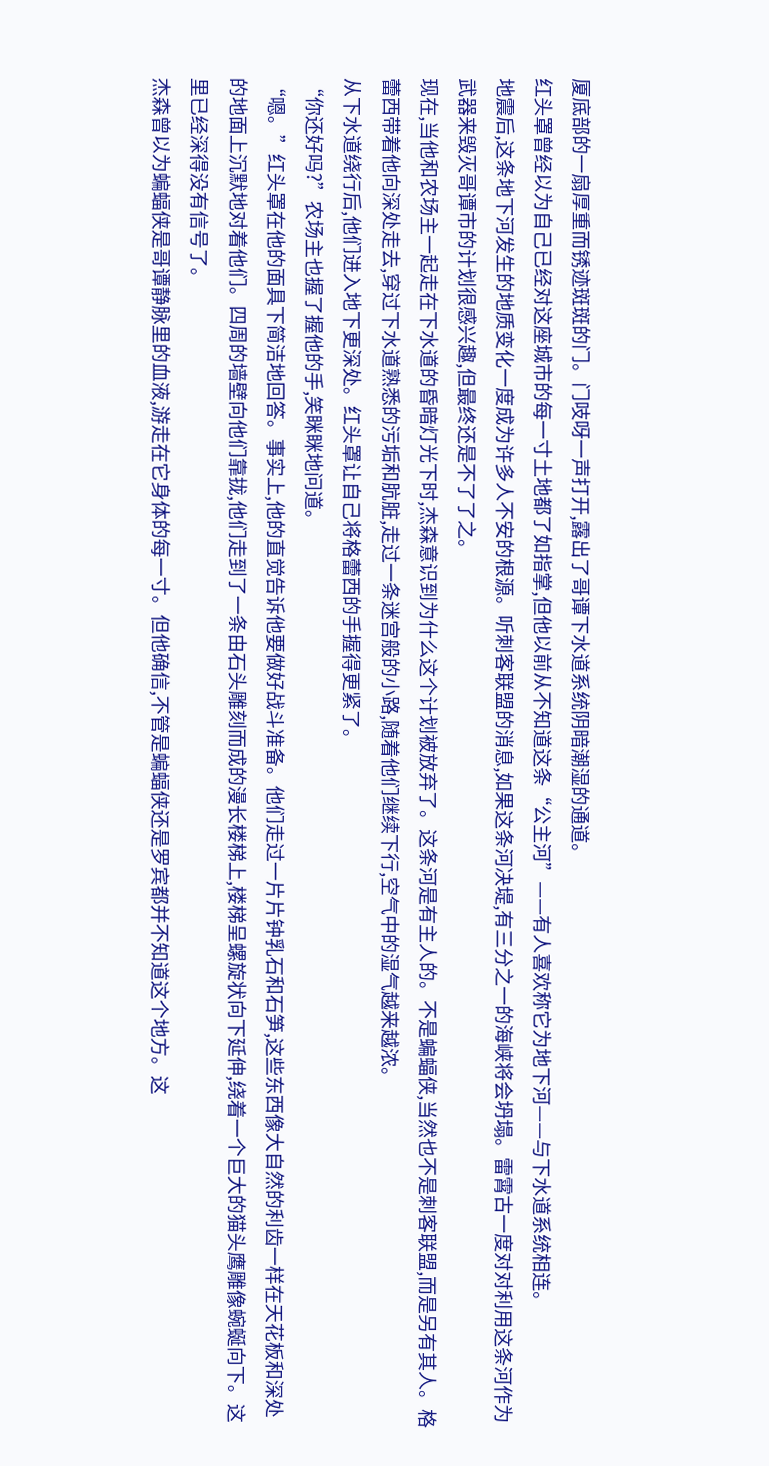厦底部的一扇厚重而锈迹斑斑的门。门吱呀一声打开,露出了哥谭下水道系统阴暗潮湿的通道。
红头罩曾经以为自己已经对这座城市的每一寸土地都了如指掌,但他以前从不知道这条“公主河”——有人喜欢称它为地下河——与下水道系统相连。
地震后,这条地下河发生的地质变化一度成为许多人不安的根源。听刺客联盟的消息,如果这条河决堤,有三分之一的海峡将会坍塌。雷霄古一度对对利用这条河作为武器来毁灭哥谭市的计划很感兴趣,但最终还是不了了之。
现在,当他和农场主一起走在下水道的昏暗灯光下时,杰森意识到为什么这个计划被放弃了。这条河是有主人的。不是蝙蝠侠,当然也不是刺客联盟,而是另有其人。格蕾西带着他向深处走去,穿过下水道熟悉的污垢和肮脏,走过一条迷宫般的小路,随着他们继续下行,空气中的湿气越来越浓。
从下水道绕行后,他们进入地下更深处。红头罩让自己将格蕾西的手握得更紧了。
“你还好吗?”农场主也握了握他的手,笑眯眯地问道。
“嗯。”红头罩在他的面具下简洁地回答。事实上,他的直觉告诉他要做好战斗准备。他们走过一片片钟乳石和石笋,这些东西像大自然的利齿一样在天花板和深处的地面上沉默地对着他们。四周的墙壁向他们靠拢,他们走到了一条由石头雕刻而成的漫长楼梯上,楼梯呈螺旋状向下延伸,绕着一个巨大的猫头鹰雕像蜿蜒向下。这里已经深得没有信号了。
杰森曾以为蝙蝠侠是哥谭静脉里的血液,游走在它身体的每一寸。但他确信,不管是蝙蝠侠还是罗宾都并不知道这个地方。这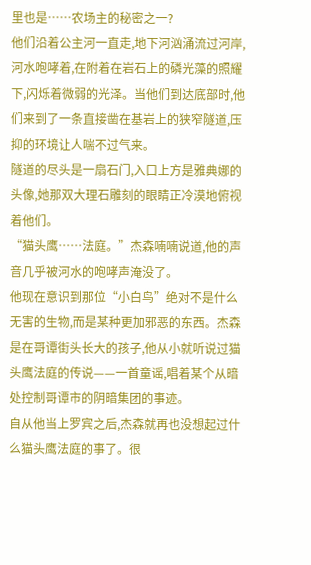里也是……农场主的秘密之一?
他们沿着公主河一直走,地下河汹涌流过河岸,河水咆哮着,在附着在岩石上的磷光藻的照耀下,闪烁着微弱的光泽。当他们到达底部时,他们来到了一条直接凿在基岩上的狭窄隧道,压抑的环境让人喘不过气来。
隧道的尽头是一扇石门,入口上方是雅典娜的头像,她那双大理石雕刻的眼睛正冷漠地俯视着他们。
“猫头鹰……法庭。”杰森喃喃说道,他的声音几乎被河水的咆哮声淹没了。
他现在意识到那位“小白鸟”绝对不是什么无害的生物,而是某种更加邪恶的东西。杰森是在哥谭街头长大的孩子,他从小就听说过猫头鹰法庭的传说——一首童谣,唱着某个从暗处控制哥谭市的阴暗集团的事迹。
自从他当上罗宾之后,杰森就再也没想起过什么猫头鹰法庭的事了。很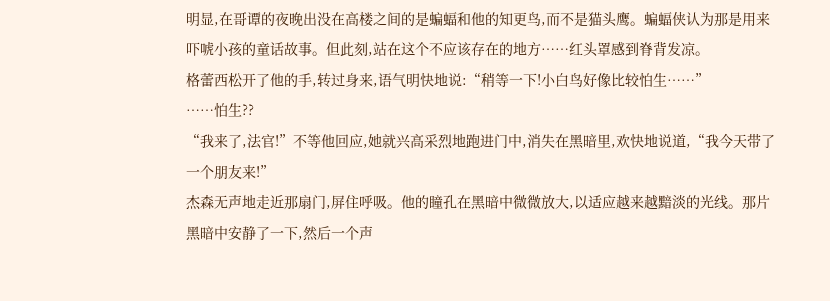明显,在哥谭的夜晚出没在高楼之间的是蝙蝠和他的知更鸟,而不是猫头鹰。蝙蝠侠认为那是用来吓唬小孩的童话故事。但此刻,站在这个不应该存在的地方……红头罩感到脊背发凉。
格蕾西松开了他的手,转过身来,语气明快地说:“稍等一下!小白鸟好像比较怕生……”
……怕生??
“我来了,法官!”不等他回应,她就兴高采烈地跑进门中,消失在黑暗里,欢快地说道,“我今天带了一个朋友来!”
杰森无声地走近那扇门,屏住呼吸。他的瞳孔在黑暗中微微放大,以适应越来越黯淡的光线。那片黑暗中安静了一下,然后一个声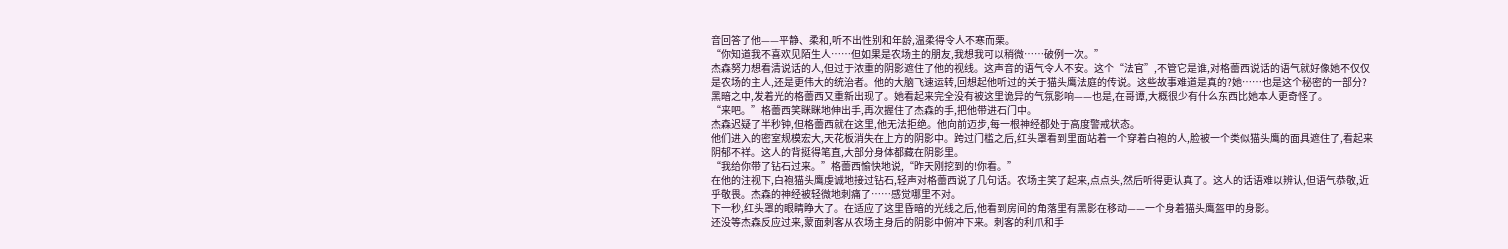音回答了他——平静、柔和,听不出性别和年龄,温柔得令人不寒而栗。
“你知道我不喜欢见陌生人……但如果是农场主的朋友,我想我可以稍微……破例一次。”
杰森努力想看清说话的人,但过于浓重的阴影遮住了他的视线。这声音的语气令人不安。这个“法官”,不管它是谁,对格蕾西说话的语气就好像她不仅仅是农场的主人,还是更伟大的统治者。他的大脑飞速运转,回想起他听过的关于猫头鹰法庭的传说。这些故事难道是真的?她……也是这个秘密的一部分?
黑暗之中,发着光的格蕾西又重新出现了。她看起来完全没有被这里诡异的气氛影响——也是,在哥谭,大概很少有什么东西比她本人更奇怪了。
“来吧。”格蕾西笑眯眯地伸出手,再次握住了杰森的手,把他带进石门中。
杰森迟疑了半秒钟,但格蕾西就在这里,他无法拒绝。他向前迈步,每一根神经都处于高度警戒状态。
他们进入的密室规模宏大,天花板消失在上方的阴影中。跨过门槛之后,红头罩看到里面站着一个穿着白袍的人,脸被一个类似猫头鹰的面具遮住了,看起来阴郁不祥。这人的背挺得笔直,大部分身体都藏在阴影里。
“我给你带了钻石过来。”格蕾西愉快地说,“昨天刚挖到的!你看。”
在他的注视下,白袍猫头鹰虔诚地接过钻石,轻声对格蕾西说了几句话。农场主笑了起来,点点头,然后听得更认真了。这人的话语难以辨认,但语气恭敬,近乎敬畏。杰森的神经被轻微地刺痛了……感觉哪里不对。
下一秒,红头罩的眼睛睁大了。在适应了这里昏暗的光线之后,他看到房间的角落里有黑影在移动——一个身着猫头鹰盔甲的身影。
还没等杰森反应过来,蒙面刺客从农场主身后的阴影中俯冲下来。刺客的利爪和手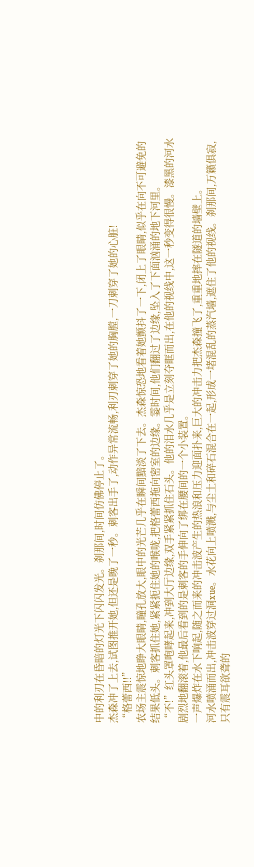中的利刃在昏暗的灯光下闪闪发光。刹那间,时间仿佛停止了。
杰森冲了上去,试图推开她,但还是晚了一秒。刺客出手了,动作异常流畅,利刃刺穿了她的胸膛,一刀刺穿了她的心脏!
“格蕾西!!”
农场主震惊地睁大眼睛,瞳孔放大,眼中的光芒几乎在瞬间黯淡了下去。杰森惊恐地看着她颤抖了一下,闭上了眼睛,似乎在向不可避免的结果低头。刺客抓住她,紧紧扼住她的喉咙,把格蕾西拖向密室的边缘。霎时间,他们翻过了边缘,坠入了下面汹涌的地下河里。
“不!”红头罩咆哮起来,冲到大厅边缘,双手紧紧抓住石头。他的泪水几乎是立刻夺眶而出,在他的视线中,这一秒变得很慢。漆黑的河水剧烈地翻滚着,他最后看到的是刺客的手伸向了绑在腰间的一个小装置。
一声爆炸在水下响起,随之而来的冲击波产生的热浪和压力迎面扑来,巨大的冲击力把杰森撞飞了,重重地摔在隧道的墙壁上。
河水喷涌而出,冲击波穿过洞xue。水花向上喷溅,与尘土和碎石混合在一起,形成一堵混乱的蒸汽墙,遮住了他的视线。刹那间,万籁俱寂,只有震耳欲聋的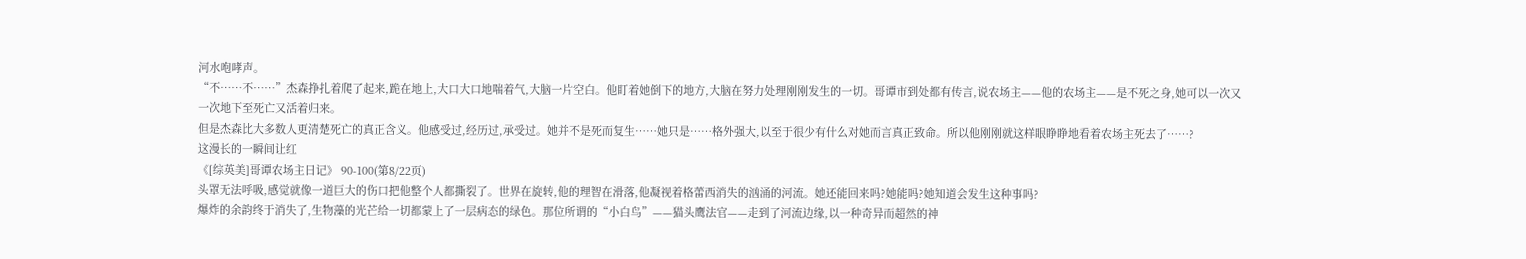河水咆哮声。
“不……不……”杰森挣扎着爬了起来,跪在地上,大口大口地喘着气,大脑一片空白。他盯着她倒下的地方,大脑在努力处理刚刚发生的一切。哥谭市到处都有传言,说农场主——他的农场主——是不死之身,她可以一次又一次地下至死亡又活着归来。
但是杰森比大多数人更清楚死亡的真正含义。他感受过,经历过,承受过。她并不是死而复生……她只是……格外强大,以至于很少有什么对她而言真正致命。所以他刚刚就这样眼睁睁地看着农场主死去了……?
这漫长的一瞬间让红
《[综英美]哥谭农场主日记》 90-100(第8/22页)
头罩无法呼吸,感觉就像一道巨大的伤口把他整个人都撕裂了。世界在旋转,他的理智在滑落,他凝视着格蕾西消失的汹涌的河流。她还能回来吗?她能吗?她知道会发生这种事吗?
爆炸的余韵终于消失了,生物藻的光芒给一切都蒙上了一层病态的绿色。那位所谓的“小白鸟”——猫头鹰法官——走到了河流边缘,以一种奇异而超然的神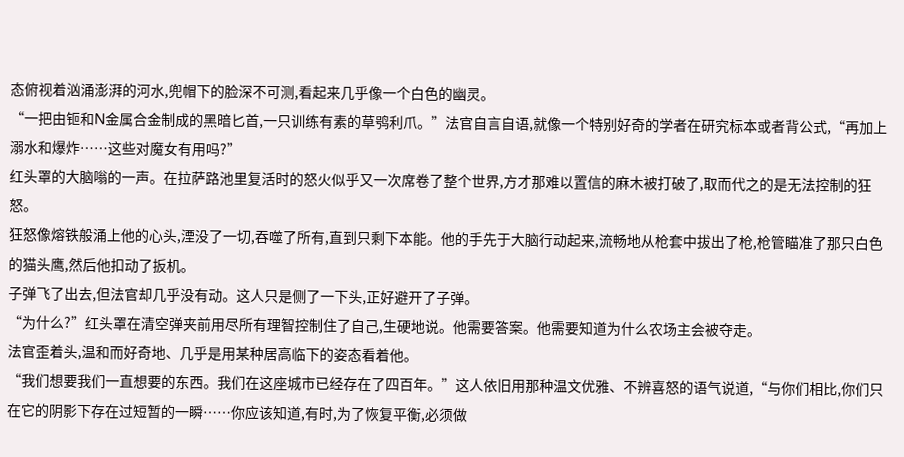态俯视着汹涌澎湃的河水,兜帽下的脸深不可测,看起来几乎像一个白色的幽灵。
“一把由钷和N金属合金制成的黑暗匕首,一只训练有素的草鸮利爪。”法官自言自语,就像一个特别好奇的学者在研究标本或者背公式,“再加上溺水和爆炸……这些对魔女有用吗?”
红头罩的大脑嗡的一声。在拉萨路池里复活时的怒火似乎又一次席卷了整个世界,方才那难以置信的麻木被打破了,取而代之的是无法控制的狂怒。
狂怒像熔铁般涌上他的心头,湮没了一切,吞噬了所有,直到只剩下本能。他的手先于大脑行动起来,流畅地从枪套中拔出了枪,枪管瞄准了那只白色的猫头鹰,然后他扣动了扳机。
子弹飞了出去,但法官却几乎没有动。这人只是侧了一下头,正好避开了子弹。
“为什么?”红头罩在清空弹夹前用尽所有理智控制住了自己,生硬地说。他需要答案。他需要知道为什么农场主会被夺走。
法官歪着头,温和而好奇地、几乎是用某种居高临下的姿态看着他。
“我们想要我们一直想要的东西。我们在这座城市已经存在了四百年。”这人依旧用那种温文优雅、不辨喜怒的语气说道,“与你们相比,你们只在它的阴影下存在过短暂的一瞬……你应该知道,有时,为了恢复平衡,必须做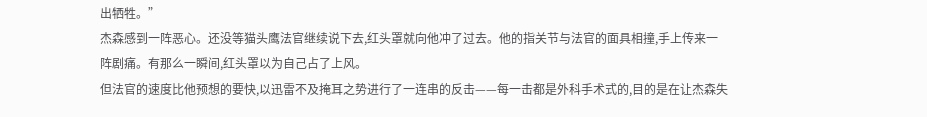出牺牲。”
杰森感到一阵恶心。还没等猫头鹰法官继续说下去,红头罩就向他冲了过去。他的指关节与法官的面具相撞,手上传来一阵剧痛。有那么一瞬间,红头罩以为自己占了上风。
但法官的速度比他预想的要快,以迅雷不及掩耳之势进行了一连串的反击——每一击都是外科手术式的,目的是在让杰森失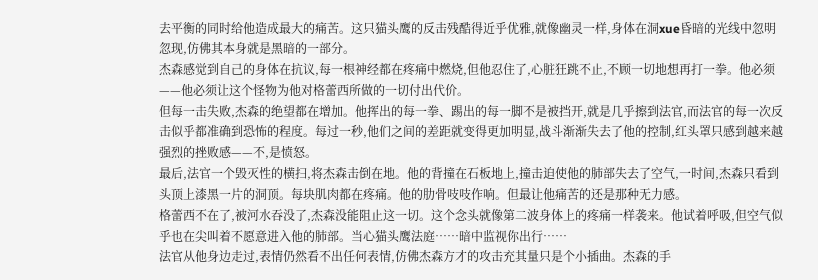去平衡的同时给他造成最大的痛苦。这只猫头鹰的反击残酷得近乎优雅,就像幽灵一样,身体在洞xue昏暗的光线中忽明忽现,仿佛其本身就是黑暗的一部分。
杰森感觉到自己的身体在抗议,每一根神经都在疼痛中燃烧,但他忍住了,心脏狂跳不止,不顾一切地想再打一拳。他必须——他必须让这个怪物为他对格蕾西所做的一切付出代价。
但每一击失败,杰森的绝望都在增加。他挥出的每一拳、踢出的每一脚不是被挡开,就是几乎擦到法官,而法官的每一次反击似乎都准确到恐怖的程度。每过一秒,他们之间的差距就变得更加明显,战斗渐渐失去了他的控制,红头罩只感到越来越强烈的挫败感——不,是愤怒。
最后,法官一个毁灭性的横扫,将杰森击倒在地。他的背撞在石板地上,撞击迫使他的肺部失去了空气,一时间,杰森只看到头顶上漆黑一片的洞顶。每块肌肉都在疼痛。他的肋骨吱吱作响。但最让他痛苦的还是那种无力感。
格蕾西不在了,被河水吞没了,杰森没能阻止这一切。这个念头就像第二波身体上的疼痛一样袭来。他试着呼吸,但空气似乎也在尖叫着不愿意进入他的肺部。当心猫头鹰法庭……暗中监视你出行……
法官从他身边走过,表情仍然看不出任何表情,仿佛杰森方才的攻击充其量只是个小插曲。杰森的手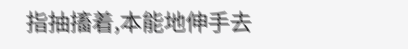指抽搐着,本能地伸手去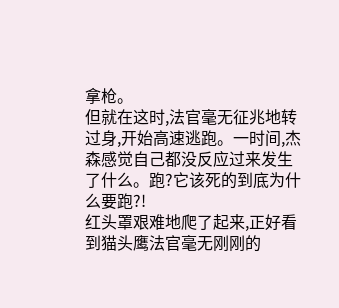拿枪。
但就在这时,法官毫无征兆地转过身,开始高速逃跑。一时间,杰森感觉自己都没反应过来发生了什么。跑?它该死的到底为什么要跑?!
红头罩艰难地爬了起来,正好看到猫头鹰法官毫无刚刚的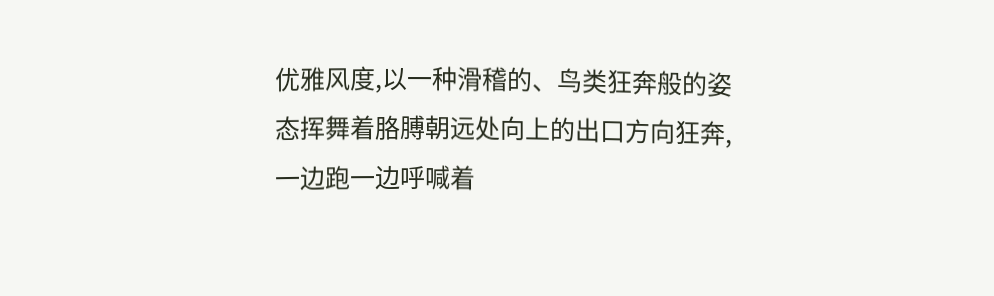优雅风度,以一种滑稽的、鸟类狂奔般的姿态挥舞着胳膊朝远处向上的出口方向狂奔,一边跑一边呼喊着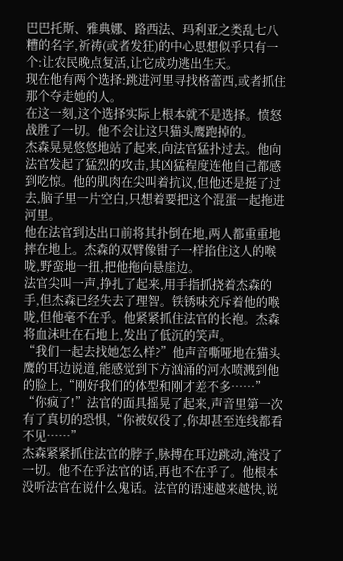巴巴托斯、雅典娜、路西法、玛利亚之类乱七八糟的名字,祈祷(或者发狂)的中心思想似乎只有一个:让农民晚点复活,让它成功逃出生天。
现在他有两个选择:跳进河里寻找格蕾西,或者抓住那个夺走她的人。
在这一刻,这个选择实际上根本就不是选择。愤怒战胜了一切。他不会让这只猫头鹰跑掉的。
杰森晃晃悠悠地站了起来,向法官猛扑过去。他向法官发起了猛烈的攻击,其凶猛程度连他自己都感到吃惊。他的肌肉在尖叫着抗议,但他还是挺了过去,脑子里一片空白,只想着要把这个混蛋一起拖进河里。
他在法官到达出口前将其扑倒在地,两人都重重地摔在地上。杰森的双臂像钳子一样掐住这人的喉咙,野蛮地一扭,把他拖向悬崖边。
法官尖叫一声,挣扎了起来,用手指抓挠着杰森的手,但杰森已经失去了理智。铁锈味充斥着他的喉咙,但他毫不在乎。他紧紧抓住法官的长袍。杰森将血沫吐在石地上,发出了低沉的笑声。
“我们一起去找她怎么样?”他声音嘶哑地在猫头鹰的耳边说道,能感觉到下方汹涌的河水喷溅到他的脸上,“刚好我们的体型和刚才差不多……”
“你疯了!”法官的面具摇晃了起来,声音里第一次有了真切的恐惧,“你被奴役了,你却甚至连线都看不见……”
杰森紧紧抓住法官的脖子,脉搏在耳边跳动,淹没了一切。他不在乎法官的话,再也不在乎了。他根本没听法官在说什么鬼话。法官的语速越来越快,说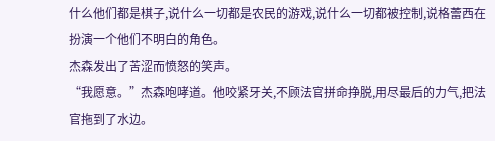什么他们都是棋子,说什么一切都是农民的游戏,说什么一切都被控制,说格蕾西在扮演一个他们不明白的角色。
杰森发出了苦涩而愤怒的笑声。
“我愿意。”杰森咆哮道。他咬紧牙关,不顾法官拼命挣脱,用尽最后的力气,把法官拖到了水边。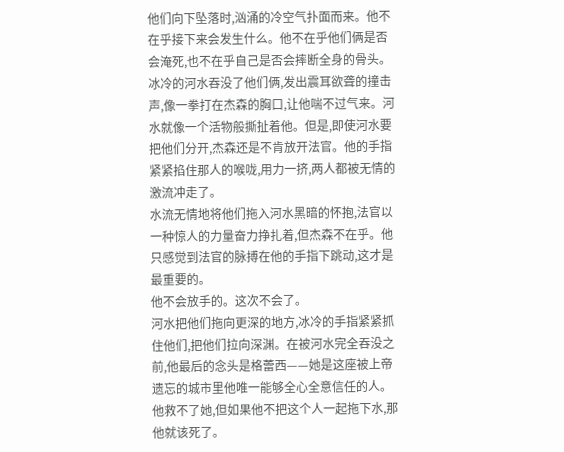他们向下坠落时,汹涌的冷空气扑面而来。他不在乎接下来会发生什么。他不在乎他们俩是否会淹死,也不在乎自己是否会摔断全身的骨头。
冰冷的河水吞没了他们俩,发出震耳欲聋的撞击声,像一拳打在杰森的胸口,让他喘不过气来。河水就像一个活物般撕扯着他。但是,即使河水要把他们分开,杰森还是不肯放开法官。他的手指紧紧掐住那人的喉咙,用力一挤,两人都被无情的激流冲走了。
水流无情地将他们拖入河水黑暗的怀抱,法官以一种惊人的力量奋力挣扎着,但杰森不在乎。他只感觉到法官的脉搏在他的手指下跳动,这才是最重要的。
他不会放手的。这次不会了。
河水把他们拖向更深的地方,冰冷的手指紧紧抓住他们,把他们拉向深渊。在被河水完全吞没之前,他最后的念头是格蕾西——她是这座被上帝遗忘的城市里他唯一能够全心全意信任的人。
他救不了她,但如果他不把这个人一起拖下水,那他就该死了。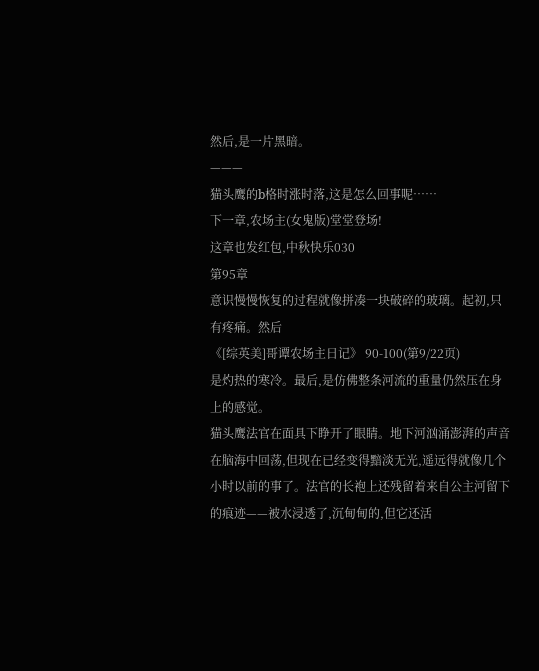然后,是一片黑暗。
———
猫头鹰的b格时涨时落,这是怎么回事呢……
下一章,农场主(女鬼版)堂堂登场!
这章也发红包,中秋快乐030
第95章
意识慢慢恢复的过程就像拼凑一块破碎的玻璃。起初,只有疼痛。然后
《[综英美]哥谭农场主日记》 90-100(第9/22页)
是灼热的寒冷。最后,是仿佛整条河流的重量仍然压在身上的感觉。
猫头鹰法官在面具下睁开了眼睛。地下河汹涌澎湃的声音在脑海中回荡,但现在已经变得黯淡无光,遥远得就像几个小时以前的事了。法官的长袍上还残留着来自公主河留下的痕迹——被水浸透了,沉甸甸的,但它还活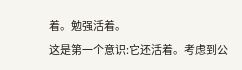着。勉强活着。
这是第一个意识:它还活着。考虑到公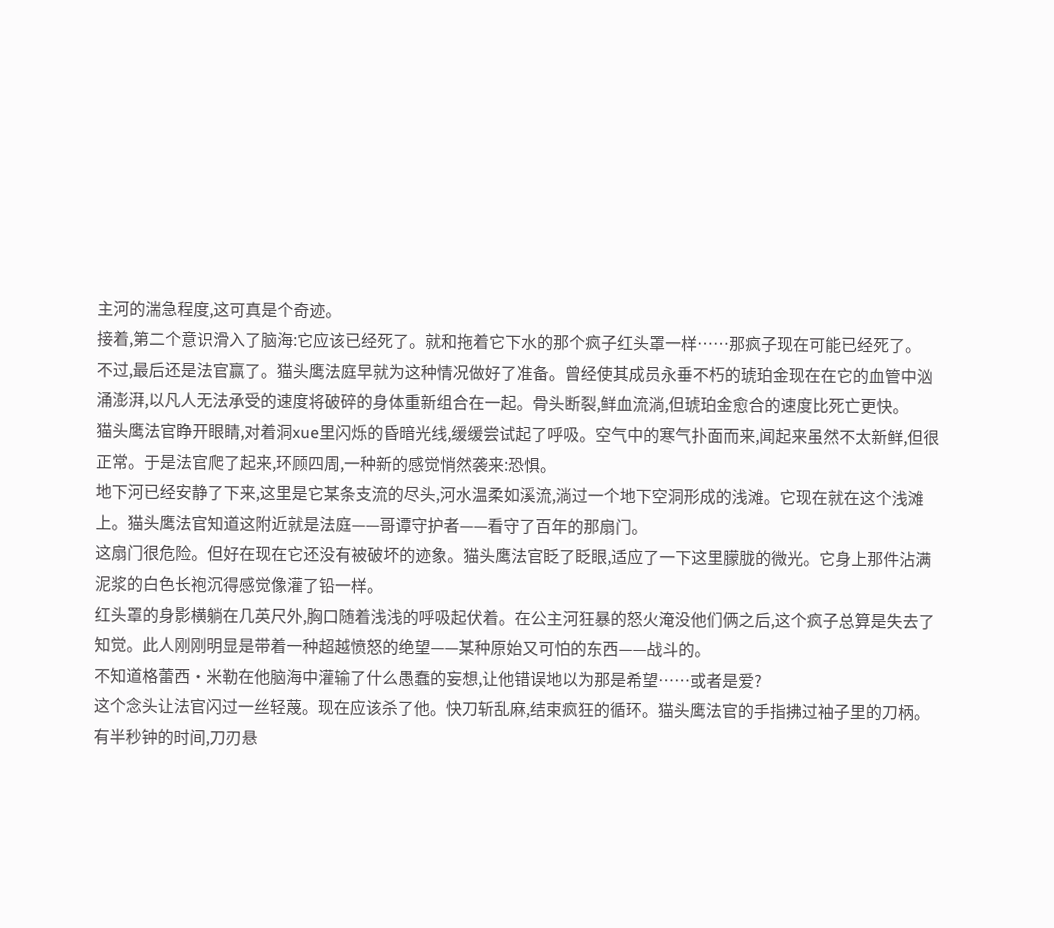主河的湍急程度,这可真是个奇迹。
接着,第二个意识滑入了脑海:它应该已经死了。就和拖着它下水的那个疯子红头罩一样……那疯子现在可能已经死了。
不过,最后还是法官赢了。猫头鹰法庭早就为这种情况做好了准备。曾经使其成员永垂不朽的琥珀金现在在它的血管中汹涌澎湃,以凡人无法承受的速度将破碎的身体重新组合在一起。骨头断裂,鲜血流淌,但琥珀金愈合的速度比死亡更快。
猫头鹰法官睁开眼睛,对着洞xue里闪烁的昏暗光线,缓缓尝试起了呼吸。空气中的寒气扑面而来,闻起来虽然不太新鲜,但很正常。于是法官爬了起来,环顾四周,一种新的感觉悄然袭来:恐惧。
地下河已经安静了下来,这里是它某条支流的尽头,河水温柔如溪流,淌过一个地下空洞形成的浅滩。它现在就在这个浅滩上。猫头鹰法官知道这附近就是法庭——哥谭守护者——看守了百年的那扇门。
这扇门很危险。但好在现在它还没有被破坏的迹象。猫头鹰法官眨了眨眼,适应了一下这里朦胧的微光。它身上那件沾满泥浆的白色长袍沉得感觉像灌了铅一样。
红头罩的身影横躺在几英尺外,胸口随着浅浅的呼吸起伏着。在公主河狂暴的怒火淹没他们俩之后,这个疯子总算是失去了知觉。此人刚刚明显是带着一种超越愤怒的绝望——某种原始又可怕的东西——战斗的。
不知道格蕾西·米勒在他脑海中灌输了什么愚蠢的妄想,让他错误地以为那是希望……或者是爱?
这个念头让法官闪过一丝轻蔑。现在应该杀了他。快刀斩乱麻,结束疯狂的循环。猫头鹰法官的手指拂过袖子里的刀柄。有半秒钟的时间,刀刃悬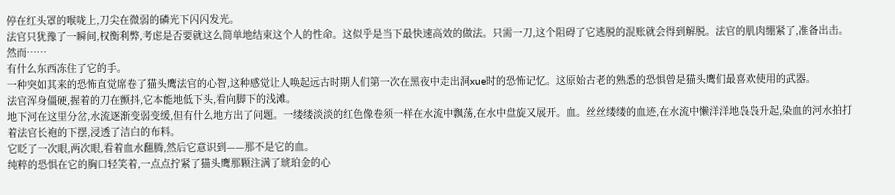停在红头罩的喉咙上,刀尖在微弱的磷光下闪闪发光。
法官只犹豫了一瞬间,权衡利弊,考虑是否要就这么简单地结束这个人的性命。这似乎是当下最快速高效的做法。只需一刀,这个阻碍了它逃脱的混账就会得到解脱。法官的肌肉绷紧了,准备出击。
然而……
有什么东西冻住了它的手。
一种突如其来的恐怖直觉席卷了猫头鹰法官的心智,这种感觉让人唤起远古时期人们第一次在黑夜中走出洞xue时的恐怖记忆。这原始古老的熟悉的恐惧曾是猫头鹰们最喜欢使用的武器。
法官浑身僵硬,握着的刀在颤抖,它本能地低下头,看向脚下的浅滩。
地下河在这里分岔,水流逐渐变弱变缓,但有什么地方出了问题。一缕缕淡淡的红色像卷须一样在水流中飘荡,在水中盘旋又展开。血。丝丝缕缕的血迹,在水流中懒洋洋地袅袅升起,染血的河水拍打着法官长袍的下摆,浸透了洁白的布料。
它眨了一次眼,两次眼,看着血水翻腾,然后它意识到——那不是它的血。
纯粹的恐惧在它的胸口轻笑着,一点点拧紧了猫头鹰那颗注满了琥珀金的心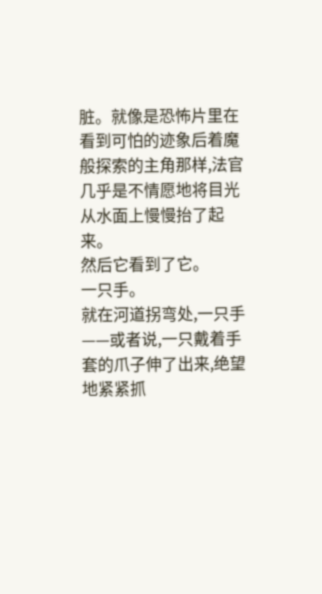脏。就像是恐怖片里在看到可怕的迹象后着魔般探索的主角那样,法官几乎是不情愿地将目光从水面上慢慢抬了起来。
然后它看到了它。
一只手。
就在河道拐弯处,一只手——或者说,一只戴着手套的爪子伸了出来,绝望地紧紧抓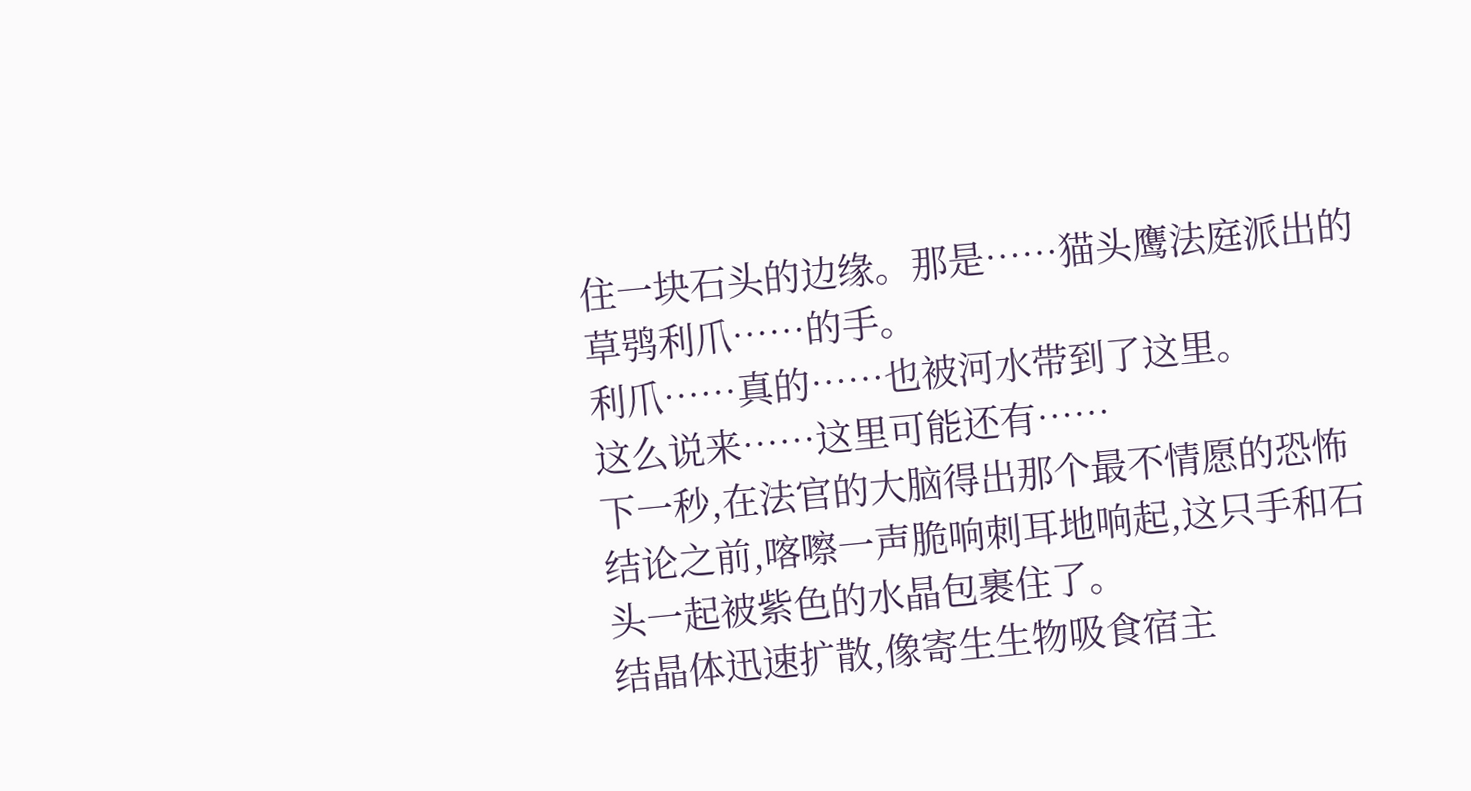住一块石头的边缘。那是……猫头鹰法庭派出的草鸮利爪……的手。
利爪……真的……也被河水带到了这里。
这么说来……这里可能还有……
下一秒,在法官的大脑得出那个最不情愿的恐怖结论之前,喀嚓一声脆响刺耳地响起,这只手和石头一起被紫色的水晶包裹住了。
结晶体迅速扩散,像寄生生物吸食宿主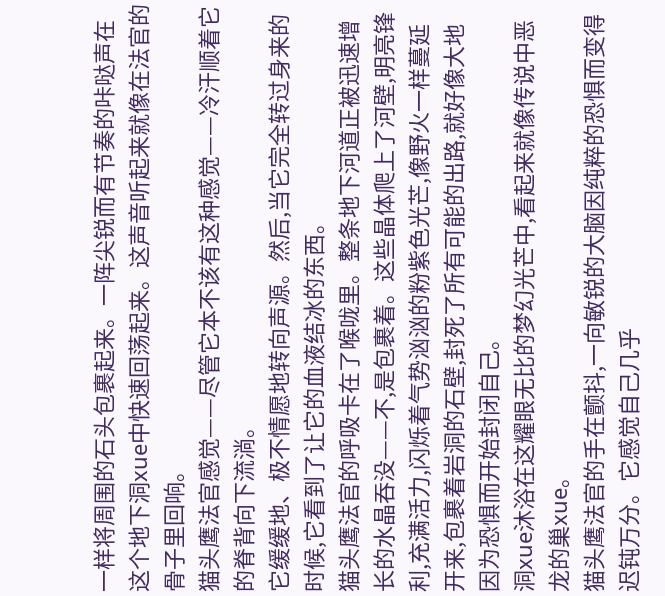一样将周围的石头包裹起来。一阵尖锐而有节奏的咔哒声在这个地下洞xue中快速回荡起来。这声音听起来就像在法官的骨子里回响。
猫头鹰法官感觉——尽管它本不该有这种感觉——冷汗顺着它的脊背向下流淌。
它缓缓地、极不情愿地转向声源。然后,当它完全转过身来的时候,它看到了让它的血液结冰的东西。
猫头鹰法官的呼吸卡在了喉咙里。整条地下河道正被迅速增长的水晶吞没——不,是包裹着。这些晶体爬上了河壁,明亮锋利,充满活力,闪烁着气势汹汹的粉紫色光芒,像野火一样蔓延开来,包裹着岩洞的石壁,封死了所有可能的出路,就好像大地因为恐惧而开始封闭自己。
洞xue沐浴在这耀眼无比的梦幻光芒中,看起来就像传说中恶龙的巢xue。
猫头鹰法官的手在颤抖,一向敏锐的大脑因纯粹的恐惧而变得迟钝万分。它感觉自己几乎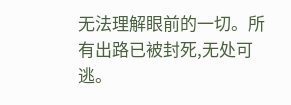无法理解眼前的一切。所有出路已被封死,无处可逃。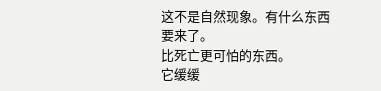这不是自然现象。有什么东西要来了。
比死亡更可怕的东西。
它缓缓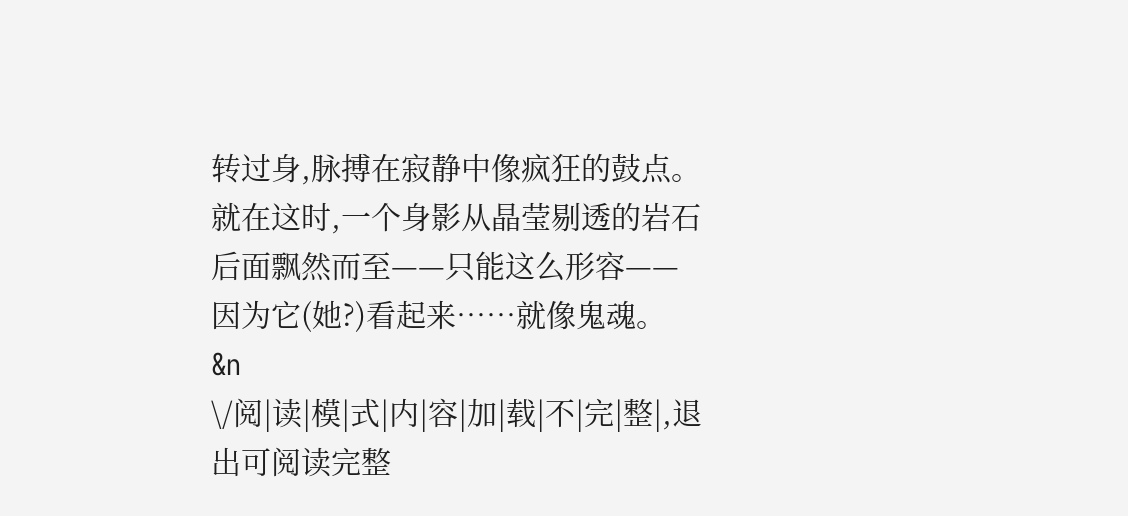转过身,脉搏在寂静中像疯狂的鼓点。就在这时,一个身影从晶莹剔透的岩石后面飘然而至——只能这么形容——因为它(她?)看起来……就像鬼魂。
&n
\/阅|读|模|式|内|容|加|载|不|完|整|,退出可阅读完整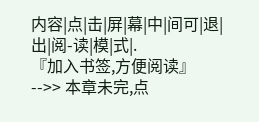内容|点|击|屏|幕|中|间可|退|出|阅-读|模|式|.
『加入书签,方便阅读』
-->> 本章未完,点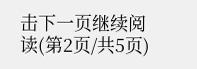击下一页继续阅读(第2页/共5页)